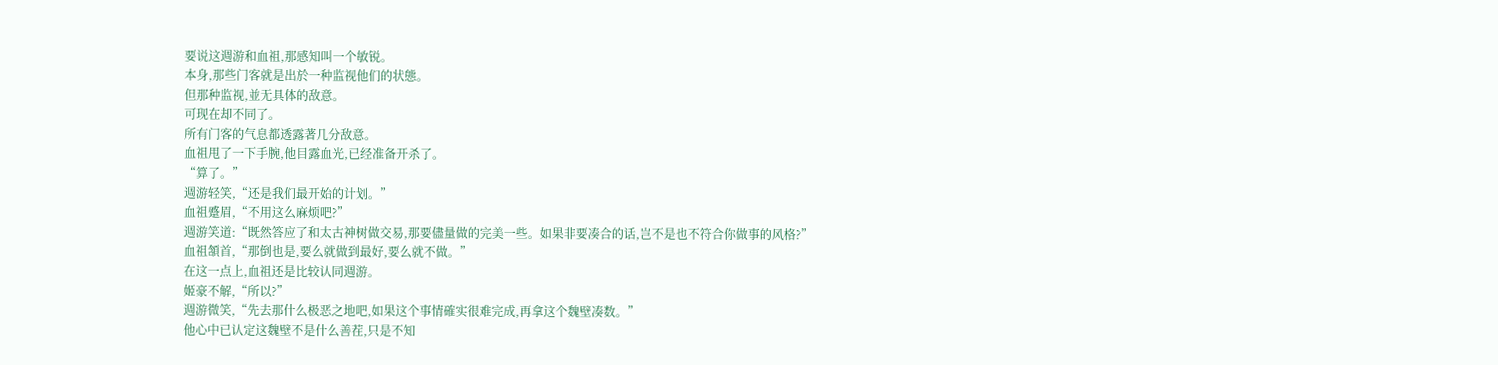要说这週游和血祖,那感知叫一个敏锐。
本身,那些门客就是出於一种监视他们的状態。
但那种监视,並无具体的敌意。
可现在却不同了。
所有门客的气息都透露著几分敌意。
血祖甩了一下手腕,他目露血光,已经准备开杀了。
“算了。”
週游轻笑,“还是我们最开始的计划。”
血祖蹙眉,“不用这么麻烦吧?”
週游笑道:“既然答应了和太古神树做交易,那要儘量做的完美一些。如果非要凑合的话,岂不是也不符合你做事的风格?”
血祖頷首,“那倒也是,要么就做到最好,要么就不做。”
在这一点上,血祖还是比较认同週游。
姬豪不解,“所以?”
週游微笑,“先去那什么极恶之地吧,如果这个事情確实很难完成,再拿这个魏壁凑数。”
他心中已认定这魏壁不是什么善茬,只是不知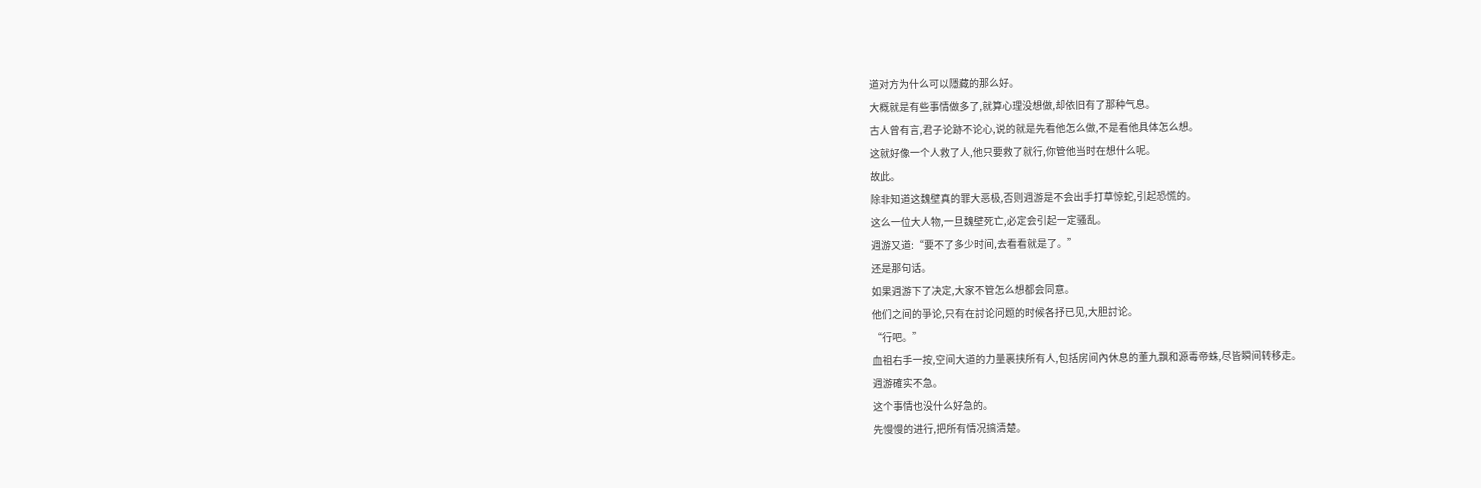道对方为什么可以隱藏的那么好。
大概就是有些事情做多了,就算心理没想做,却依旧有了那种气息。
古人曾有言,君子论跡不论心,说的就是先看他怎么做,不是看他具体怎么想。
这就好像一个人救了人,他只要救了就行,你管他当时在想什么呢。
故此。
除非知道这魏壁真的罪大恶极,否则週游是不会出手打草惊蛇,引起恐慌的。
这么一位大人物,一旦魏壁死亡,必定会引起一定骚乱。
週游又道:“要不了多少时间,去看看就是了。”
还是那句话。
如果週游下了决定,大家不管怎么想都会同意。
他们之间的爭论,只有在討论问题的时候各抒已见,大胆討论。
“行吧。”
血祖右手一按,空间大道的力量裹挟所有人,包括房间內休息的董九飘和源毒帝蛛,尽皆瞬间转移走。
週游確实不急。
这个事情也没什么好急的。
先慢慢的进行,把所有情况搞清楚。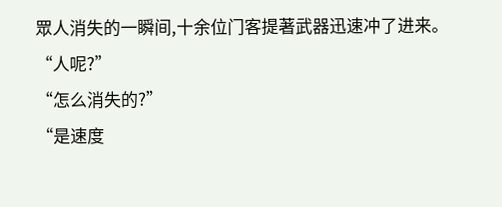眾人消失的一瞬间,十余位门客提著武器迅速冲了进来。
“人呢?”
“怎么消失的?”
“是速度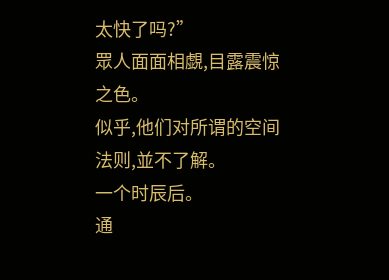太快了吗?”
眾人面面相覷,目露震惊之色。
似乎,他们对所谓的空间法则,並不了解。
一个时辰后。
通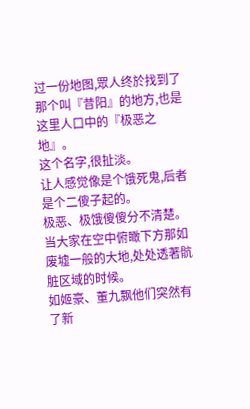过一份地图,眾人终於找到了那个叫『昔阳』的地方,也是这里人口中的『极恶之地』。
这个名字,很扯淡。
让人感觉像是个饿死鬼,后者是个二傻子起的。
极恶、极饿傻傻分不清楚。
当大家在空中俯瞰下方那如废墟一般的大地,处处透著骯脏区域的时候。
如姬豪、董九飘他们突然有了新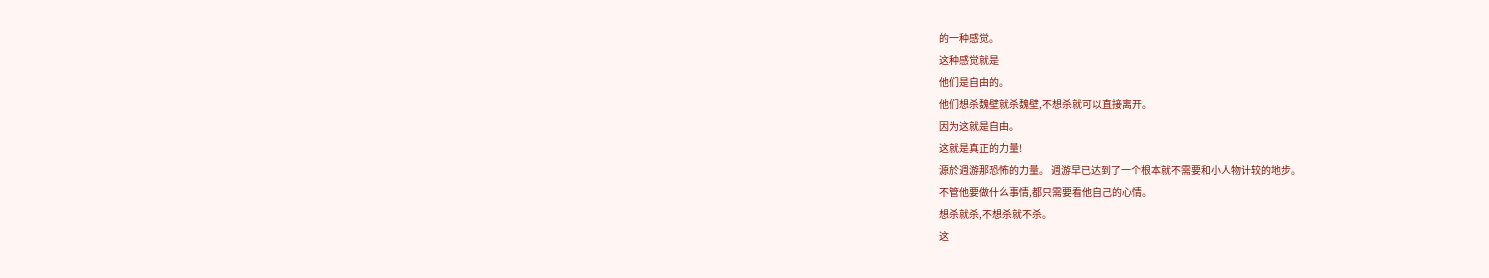的一种感觉。
这种感觉就是
他们是自由的。
他们想杀魏壁就杀魏壁,不想杀就可以直接离开。
因为这就是自由。
这就是真正的力量!
源於週游那恐怖的力量。 週游早已达到了一个根本就不需要和小人物计较的地步。
不管他要做什么事情,都只需要看他自己的心情。
想杀就杀,不想杀就不杀。
这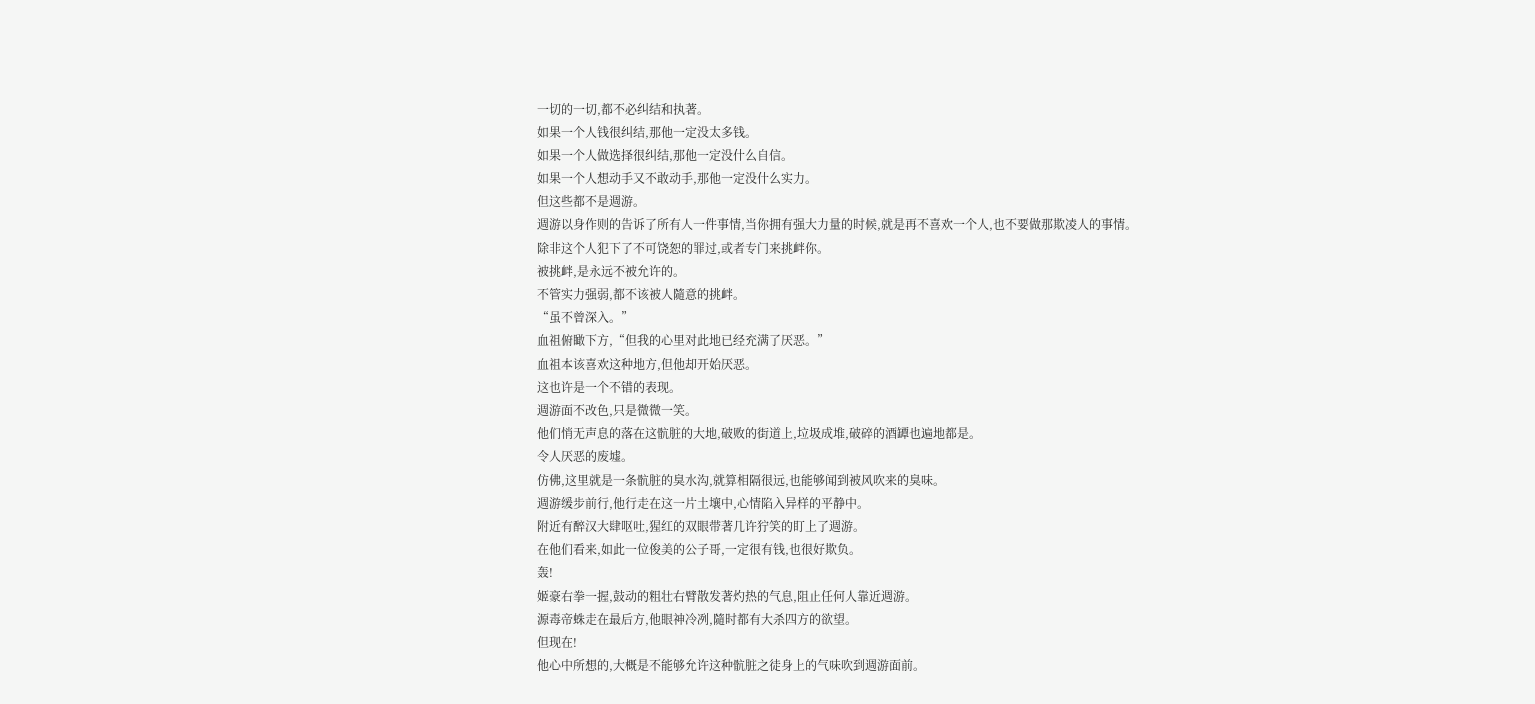一切的一切,都不必纠结和执著。
如果一个人钱很纠结,那他一定没太多钱。
如果一个人做选择很纠结,那他一定没什么自信。
如果一个人想动手又不敢动手,那他一定没什么实力。
但这些都不是週游。
週游以身作则的告诉了所有人一件事情,当你拥有强大力量的时候,就是再不喜欢一个人,也不要做那欺凌人的事情。
除非这个人犯下了不可饶恕的罪过,或者专门来挑衅你。
被挑衅,是永远不被允许的。
不管实力强弱,都不该被人隨意的挑衅。
“虽不曾深入。”
血祖俯瞰下方,“但我的心里对此地已经充满了厌恶。”
血祖本该喜欢这种地方,但他却开始厌恶。
这也许是一个不错的表现。
週游面不改色,只是微微一笑。
他们悄无声息的落在这骯脏的大地,破败的街道上,垃圾成堆,破碎的酒罈也遍地都是。
令人厌恶的废墟。
仿佛,这里就是一条骯脏的臭水沟,就算相隔很远,也能够闻到被风吹来的臭味。
週游缓步前行,他行走在这一片土壤中,心情陷入异样的平静中。
附近有醉汉大肆呕吐,猩红的双眼带著几许狞笑的盯上了週游。
在他们看来,如此一位俊美的公子哥,一定很有钱,也很好欺负。
轰!
姬豪右拳一握,鼓动的粗壮右臂散发著灼热的气息,阻止任何人靠近週游。
源毒帝蛛走在最后方,他眼神冷冽,隨时都有大杀四方的欲望。
但现在!
他心中所想的,大概是不能够允许这种骯脏之徒身上的气味吹到週游面前。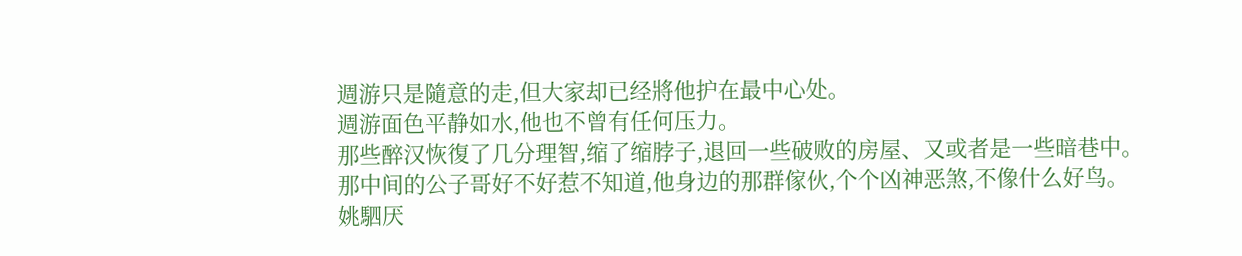週游只是隨意的走,但大家却已经將他护在最中心处。
週游面色平静如水,他也不曾有任何压力。
那些醉汉恢復了几分理智,缩了缩脖子,退回一些破败的房屋、又或者是一些暗巷中。
那中间的公子哥好不好惹不知道,他身边的那群傢伙,个个凶神恶煞,不像什么好鸟。
姚駟厌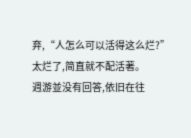弃,“人怎么可以活得这么烂?”
太烂了,简直就不配活著。
週游並没有回答,依旧在往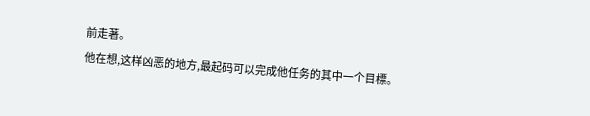前走著。
他在想,这样凶恶的地方,最起码可以完成他任务的其中一个目標。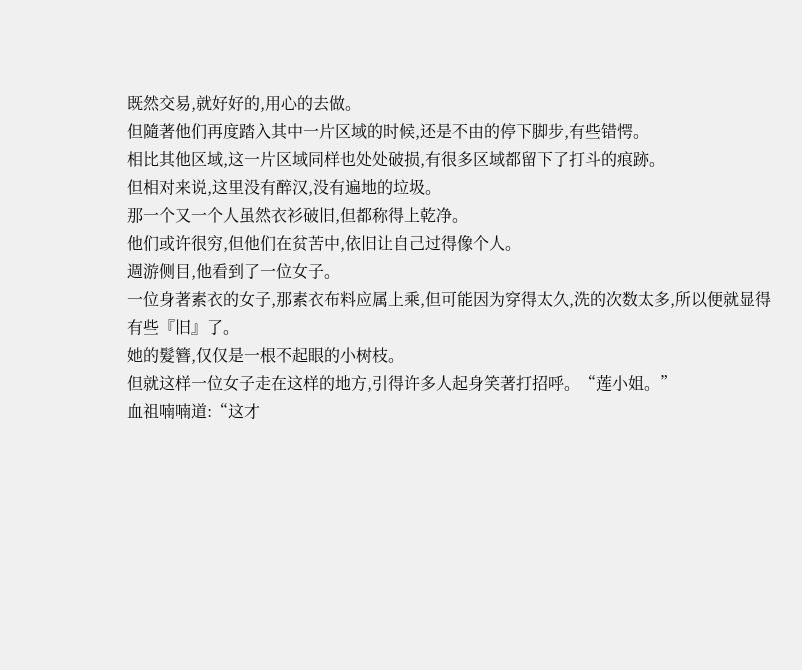既然交易,就好好的,用心的去做。
但隨著他们再度踏入其中一片区域的时候,还是不由的停下脚步,有些错愕。
相比其他区域,这一片区域同样也处处破损,有很多区域都留下了打斗的痕跡。
但相对来说,这里没有醉汉,没有遍地的垃圾。
那一个又一个人虽然衣衫破旧,但都称得上乾净。
他们或许很穷,但他们在贫苦中,依旧让自己过得像个人。
週游侧目,他看到了一位女子。
一位身著素衣的女子,那素衣布料应属上乘,但可能因为穿得太久,洗的次数太多,所以便就显得有些『旧』了。
她的髮簪,仅仅是一根不起眼的小树枝。
但就这样一位女子走在这样的地方,引得许多人起身笑著打招呼。“莲小姐。”
血祖喃喃道:“这才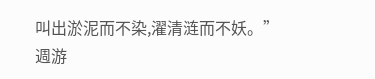叫出淤泥而不染,濯清涟而不妖。”
週游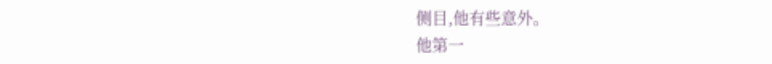侧目,他有些意外。
他第一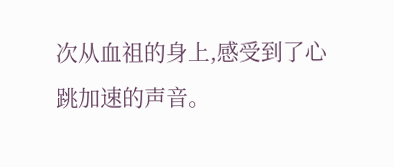次从血祖的身上,感受到了心跳加速的声音。